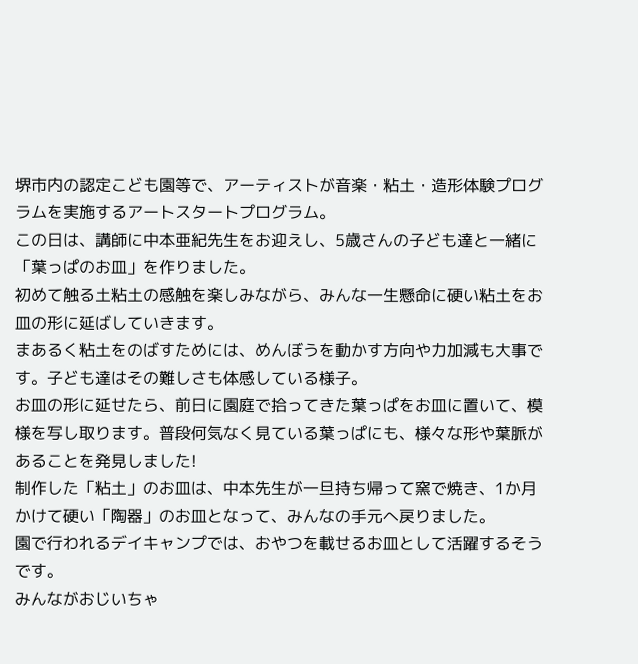堺市内の認定こども園等で、アーティストが音楽・粘土・造形体験プログラムを実施するアートスタートプログラム。
この日は、講師に中本亜紀先生をお迎えし、5歳さんの子ども達と一緒に「葉っぱのお皿」を作りました。
初めて触る土粘土の感触を楽しみながら、みんな一生懸命に硬い粘土をお皿の形に延ばしていきます。
まあるく粘土をのばすためには、めんぼうを動かす方向や力加減も大事です。子ども達はその難しさも体感している様子。
お皿の形に延せたら、前日に園庭で拾ってきた葉っぱをお皿に置いて、模様を写し取ります。普段何気なく見ている葉っぱにも、様々な形や葉脈があることを発見しました!
制作した「粘土」のお皿は、中本先生が一旦持ち帰って窯で焼き、1か月かけて硬い「陶器」のお皿となって、みんなの手元へ戻りました。
園で行われるデイキャンプでは、おやつを載せるお皿として活躍するそうです。
みんながおじいちゃ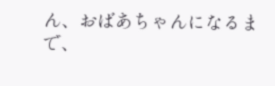ん、おばあちゃんになるまで、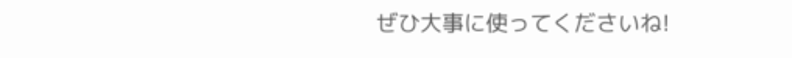ぜひ大事に使ってくださいね!